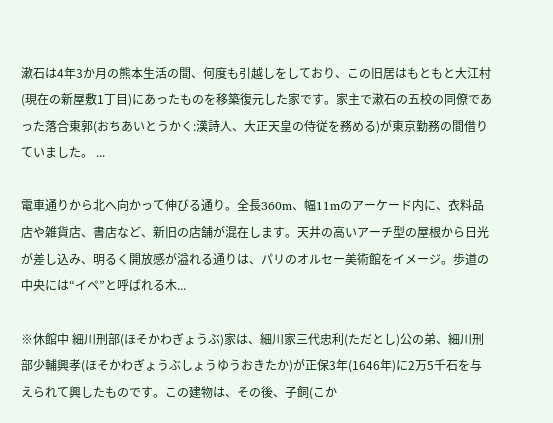漱石は4年3か月の熊本生活の間、何度も引越しをしており、この旧居はもともと大江村(現在の新屋敷1丁目)にあったものを移築復元した家です。家主で漱石の五校の同僚であった落合東郭(おちあいとうかく:漢詩人、大正天皇の侍従を務める)が東京勤務の間借りていました。 ...

電車通りから北へ向かって伸びる通り。全長360m、幅11mのアーケード内に、衣料品店や雑貨店、書店など、新旧の店舗が混在します。天井の高いアーチ型の屋根から日光が差し込み、明るく開放感が溢れる通りは、パリのオルセー美術館をイメージ。歩道の中央には“イペ”と呼ばれる木...

※休館中 細川刑部(ほそかわぎょうぶ)家は、細川家三代忠利(ただとし)公の弟、細川刑部少輔興孝(ほそかわぎょうぶしょうゆうおきたか)が正保3年(1646年)に2万5千石を与えられて興したものです。この建物は、その後、子飼(こか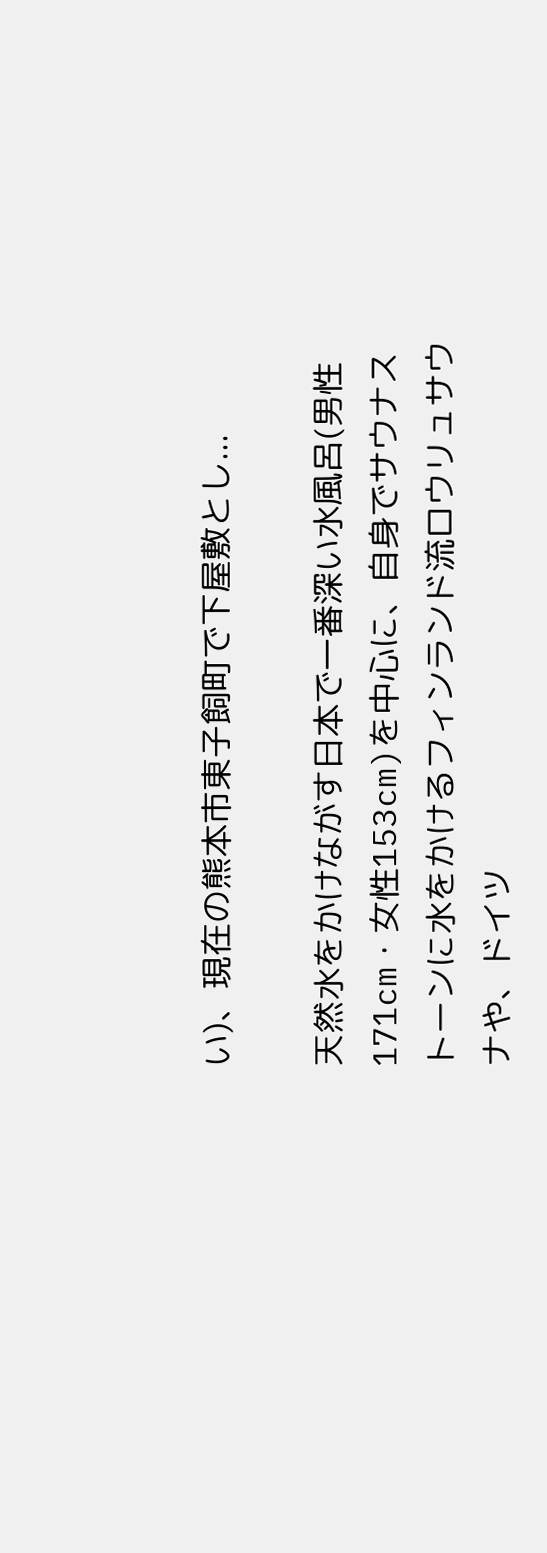い)、現在の熊本市東子飼町で下屋敷とし...

天然水をかけながす日本で一番深い水風呂(男性171cm・女性153cm)を中心に、自身でサウナストーンに水をかけるフィンランド流ロウリュサウナや、ドイツ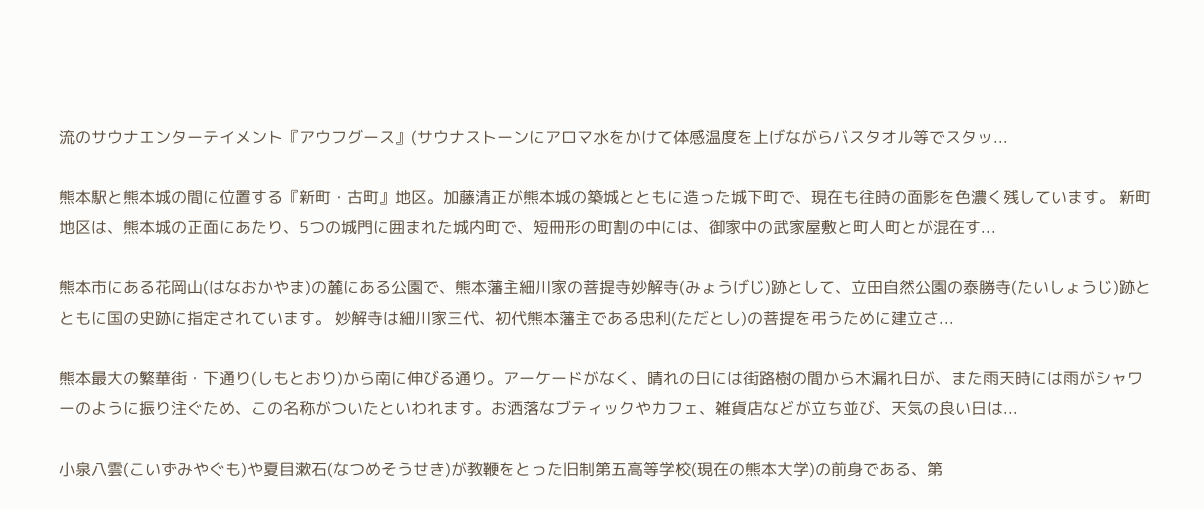流のサウナエンターテイメント『アウフグース』(サウナストーンにアロマ水をかけて体感温度を上げながらバスタオル等でスタッ...

熊本駅と熊本城の間に位置する『新町・古町』地区。加藤清正が熊本城の築城とともに造った城下町で、現在も往時の面影を色濃く残しています。 新町地区は、熊本城の正面にあたり、5つの城門に囲まれた城内町で、短冊形の町割の中には、御家中の武家屋敷と町人町とが混在す...

熊本市にある花岡山(はなおかやま)の麓にある公園で、熊本藩主細川家の菩提寺妙解寺(みょうげじ)跡として、立田自然公園の泰勝寺(たいしょうじ)跡とともに国の史跡に指定されています。 妙解寺は細川家三代、初代熊本藩主である忠利(ただとし)の菩提を弔うために建立さ...

熊本最大の繁華街・下通り(しもとおり)から南に伸びる通り。アーケードがなく、晴れの日には街路樹の間から木漏れ日が、また雨天時には雨がシャワーのように振り注ぐため、この名称がついたといわれます。お洒落なブティックやカフェ、雑貨店などが立ち並び、天気の良い日は...

小泉八雲(こいずみやぐも)や夏目漱石(なつめそうせき)が教鞭をとった旧制第五高等学校(現在の熊本大学)の前身である、第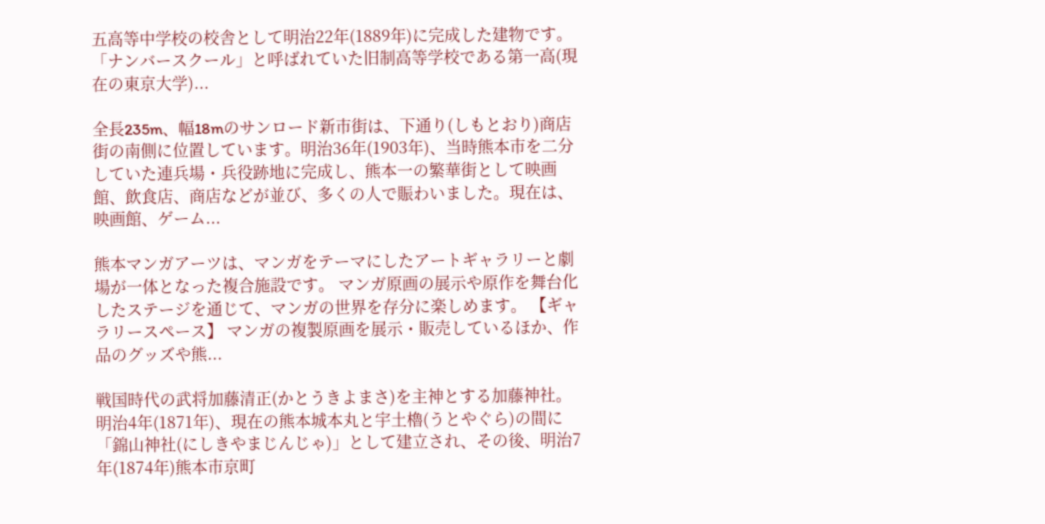五高等中学校の校舎として明治22年(1889年)に完成した建物です。「ナンバースクール」と呼ばれていた旧制高等学校である第一高(現在の東京大学)...

全長235m、幅18mのサンロード新市街は、下通り(しもとおり)商店街の南側に位置しています。明治36年(1903年)、当時熊本市を二分していた連兵場・兵役跡地に完成し、熊本一の繁華街として映画館、飲食店、商店などが並び、多くの人で賑わいました。現在は、映画館、ゲーム...

熊本マンガアーツは、マンガをテーマにしたアートギャラリーと劇場が一体となった複合施設です。 マンガ原画の展示や原作を舞台化したステージを通じて、マンガの世界を存分に楽しめます。 【ギャラリースペース】 マンガの複製原画を展示・販売しているほか、作品のグッズや熊...

戦国時代の武将加藤清正(かとうきよまさ)を主神とする加藤神社。明治4年(1871年)、現在の熊本城本丸と宇土櫓(うとやぐら)の間に「錦山神社(にしきやまじんじゃ)」として建立され、その後、明治7年(1874年)熊本市京町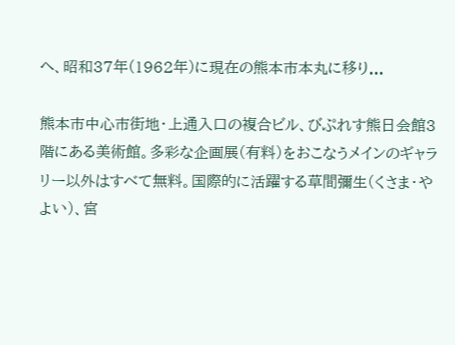へ、昭和37年(1962年)に現在の熊本市本丸に移り...

熊本市中心市街地・上通入口の複合ビル、びぷれす熊日会館3階にある美術館。多彩な企画展(有料)をおこなうメインのギャラリー以外はすべて無料。国際的に活躍する草間彌生(くさま・やよい)、宮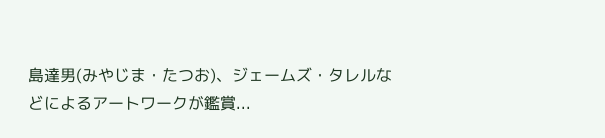島達男(みやじま・たつお)、ジェームズ・タレルなどによるアートワークが鑑賞...